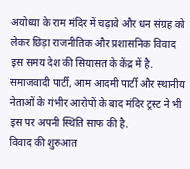अयोध्या के राम मंदिर में चढ़ावे और धन संग्रह को लेकर छिड़ा राजनीतिक और प्रशासनिक विवाद इस समय देश की सियासत के केंद्र में है. समाजवादी पार्टी, आम आदमी पार्टी और स्थानीय नेताओं के गंभीर आरोपों के बाद मंदिर ट्रस्ट ने भी इस पर अपनी स्थिति साफ की है.
विवाद की शुरुआत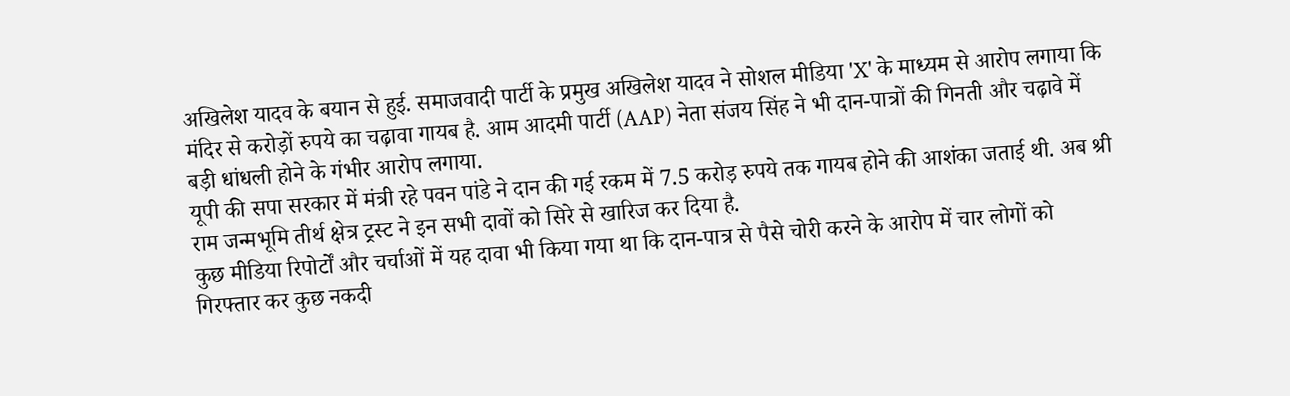अखिलेश यादव के बयान से हुई. समाजवादी पार्टी के प्रमुख अखिलेश यादव ने सोशल मीडिया 'X' के माध्यम से आरोप लगाया कि मंदिर से करोड़ों रुपये का चढ़ावा गायब है. आम आदमी पार्टी (AAP) नेता संजय सिंह ने भी दान-पात्रों की गिनती और चढ़ावे में बड़ी धांधली होने के गंभीर आरोप लगाया.
यूपी की सपा सरकार में मंत्री रहे पवन पांडे ने दान की गई रकम में 7.5 करोड़ रुपये तक गायब होने की आशंका जताई थी. अब श्री राम जन्मभूमि तीर्थ क्षेत्र ट्रस्ट ने इन सभी दावों को सिरे से खारिज कर दिया है.
कुछ मीडिया रिपोर्टों और चर्चाओं में यह दावा भी किया गया था कि दान-पात्र से पैसे चोरी करने के आरोप में चार लोगों को गिरफ्तार कर कुछ नकदी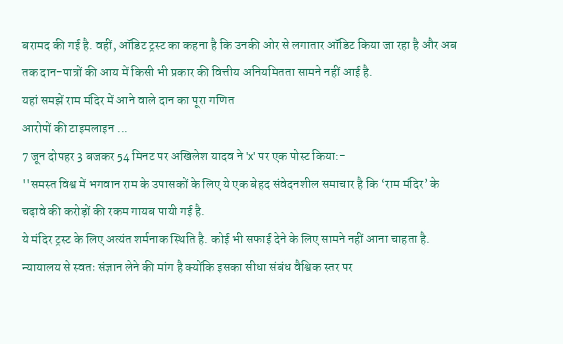बरामद की गई है. वहीं, ऑडिट ट्रस्ट का कहना है कि उनकी ओर से लगातार ऑडिट किया जा रहा है और अब तक दान-पात्रों की आय में किसी भी प्रकार की वित्तीय अनियमितता सामने नहीं आई है.
यहां समझें राम मंदिर में आने वाले दान का पूरा गणित
आरोपों की टाइमलाइन ...
7 जून दोपहर 3 बजकर 54 मिनट पर अखिलेश यादव ने 'x' पर एक पोस्ट किया:-
''समस्त विश्व में भगवान राम के उपासकों के लिए ये एक बेहद संवेदनशील समाचार है कि ‘राम मंदिर’ के चढ़ावे की करोड़ों की रकम गायब पायी गई है.
ये मंदिर ट्रस्ट के लिए अत्यंत शर्मनाक स्थिति है. कोई भी सफाई देने के लिए सामने नहीं आना चाहता है.
न्यायालय से स्वतः संज्ञान लेने की मांग है क्योंकि इसका सीधा संबंध वैश्विक स्तर पर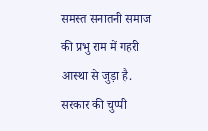समस्त सनातनी समाज की प्रभु राम में गहरी आस्था से जुड़ा है.
सरकार की चुप्पी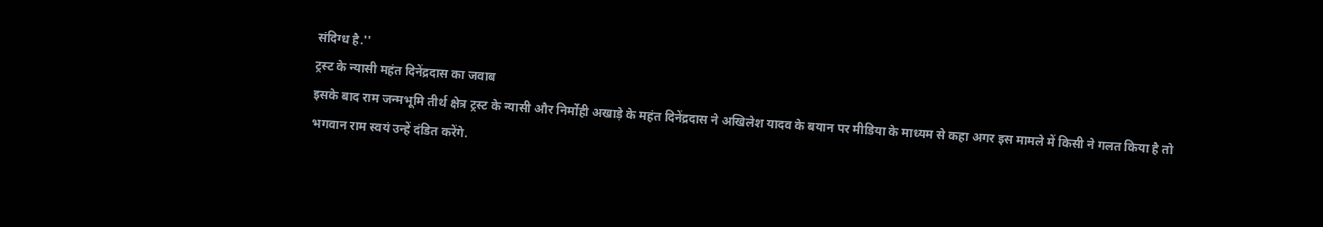संदिग्ध है.''
ट्रस्ट के न्यासी महंत दिनेंद्रदास का जवाब
इसके बाद राम जन्मभूमि तीर्थ क्षेत्र ट्रस्ट के न्यासी और निर्मोही अखाड़े के महंत दिनेंद्रदास ने अखिलेश यादव के बयान पर मीडिया के माध्यम से कहा अगर इस मामले में किसी ने गलत किया है तो भगवान राम स्वयं उन्हें दंडित करेंगे.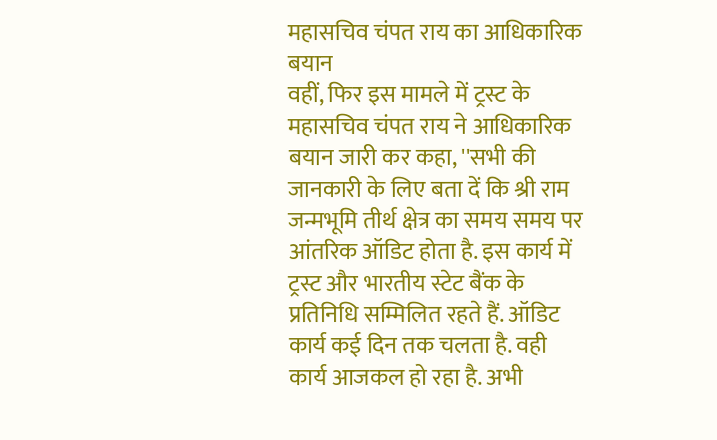महासचिव चंपत राय का आधिकारिक बयान
वहीं, फिर इस मामले में ट्रस्ट के महासचिव चंपत राय ने आधिकारिक बयान जारी कर कहा, ''सभी की जानकारी के लिए बता दें कि श्री राम जन्मभूमि तीर्थ क्षेत्र का समय समय पर आंतरिक ऑडिट होता है. इस कार्य में ट्रस्ट और भारतीय स्टेट बैंक के प्रतिनिधि सम्मिलित रहते हैं. ऑडिट कार्य कई दिन तक चलता है. वही कार्य आजकल हो रहा है. अभी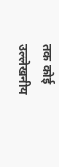तक कोई उल्लेखनीय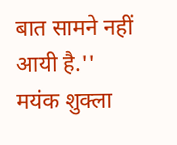बात सामने नहीं आयी है.''
मयंक शुक्ला